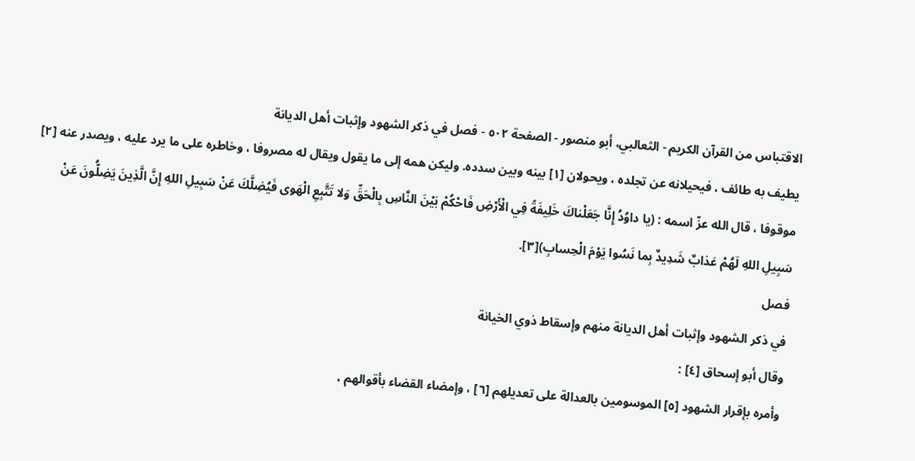الاقتباس من القرآن الکریم - الثعالبي، أبو منصور - الصفحة ٥٠٢ - فصل في ذكر الشهود وإثبات أهل الديانة
يطيف به طائف ، فيحيلانه عن تجلده ، ويحولان [١] بينه وبين سدده. وليكن همه إلى ما يقول ويقال له مصروفا ، وخاطره على ما يرد عليه ، ويصدر عنه [٢] موقوفا ، قال الله عزّ اسمه : (يا داوُدُ إِنَّا جَعَلْناكَ خَلِيفَةً فِي الْأَرْضِ فَاحْكُمْ بَيْنَ النَّاسِ بِالْحَقِّ وَلا تَتَّبِعِ الْهَوى فَيُضِلَّكَ عَنْ سَبِيلِ اللهِ إِنَّ الَّذِينَ يَضِلُّونَ عَنْ سَبِيلِ اللهِ لَهُمْ عَذابٌ شَدِيدٌ بِما نَسُوا يَوْمَ الْحِسابِ)[٣].
فصل
في ذكر الشهود وإثبات أهل الديانة منهم وإسقاط ذوي الخيانة
وقال أبو إسحاق [٤] :
وأمره بإقرار الشهود [٥] الموسومين بالعدالة على تعديلهم [٦] ، وإمضاء القضاء بأقوالهم ،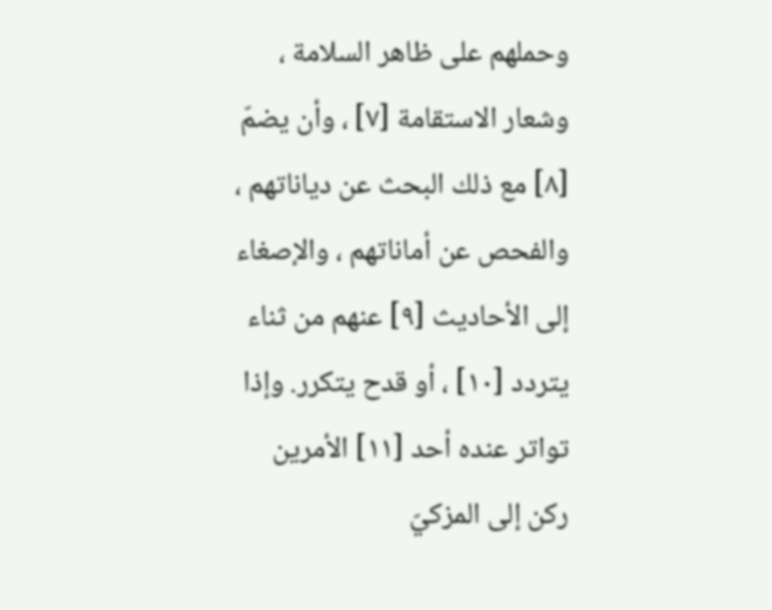وحملهم على ظاهر السلامة ، وشعار الاستقامة [٧] ، وأن يضمّ [٨] مع ذلك البحث عن دياناتهم ، والفحص عن أماناتهم ، والإصغاء إلى الأحاديث [٩] عنهم من ثناء يتردد [١٠] ، أو قدح يتكرر. وإذا تواتر عنده أحد [١١] الأمرين ركن إلى المزكيّ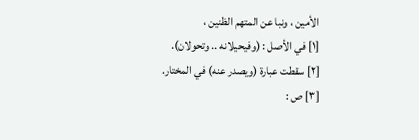الأمين ، ونبا عن المتهم الظنين ،
[١] في الأصل : (وفيحيلانه .. وتحولان).
[٢] سقطت عبارة (ويصدر عنه) في المختار.
[٣] ص :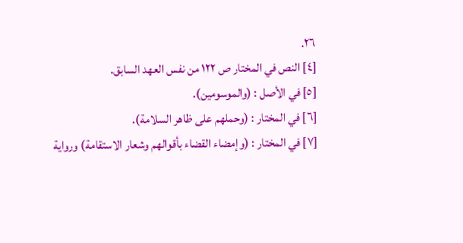٢٦.
[٤] النص في المختار ص ١٢٢ من نفس العهد السابق.
[٥] في الأصل : (والموسومين).
[٦] في المختار : (وحملهم على ظاهر السلامة).
[٧] في المختار : (وإمضاء القضاء بأقوالهم وشعار الاستقامة) ورواية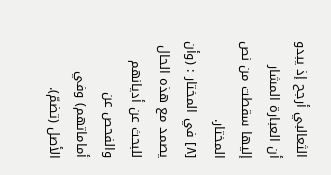الثعالبي أرجح إذ يبدو أن العبارة المشار إليها سقطت من نص المختار.
[٨] في المختار : (وأن يصمد مع هذه الحال للبحث عن أديانهم والفحص عن أماماتهم) وفي الأصل (تضمّ).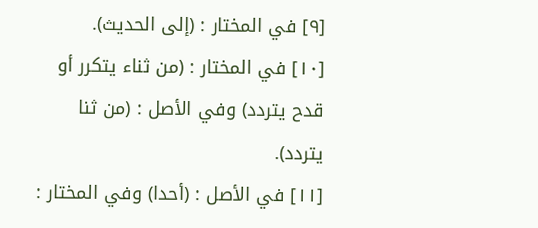[٩] في المختار : (إلى الحديث).
[١٠] في المختار : (من ثناء يتكرر أو قدح يتردد) وفي الأصل : (من ثنا يتردد).
[١١] في الأصل : (أحدا) وفي المختار :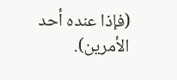(فإذا عنده أحد الأمرين).